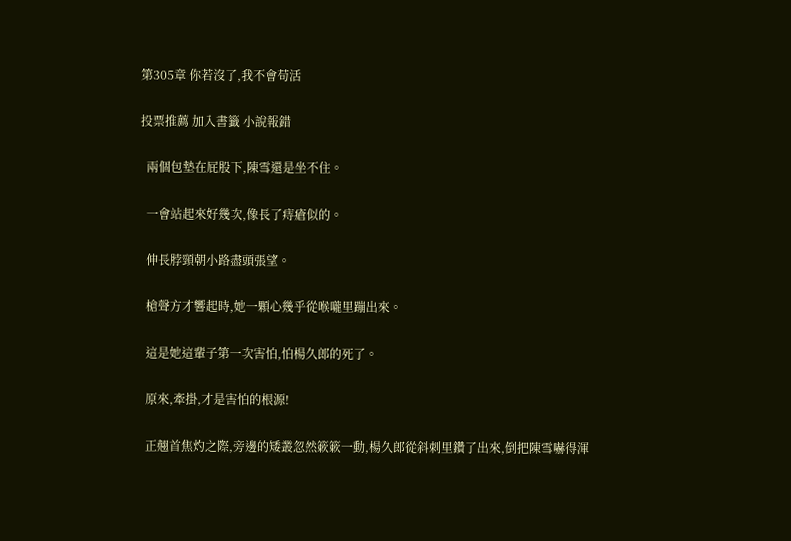第305章 你若沒了,我不會苟活

投票推薦 加入書籤 小說報錯

  兩個包墊在屁股下,陳雪還是坐不住。

  一會站起來好幾次,像長了痔瘡似的。

  伸長脖頸朝小路盡頭張望。

  槍聲方才響起時,她一顆心幾乎從喉嚨里蹦出來。

  這是她這輩子第一次害怕,怕楊久郎的死了。

  原來,牽掛,才是害怕的根源!

  正翹首焦灼之際,旁邊的矮叢忽然簌簌一動,楊久郎從斜刺里鑽了出來,倒把陳雪嚇得渾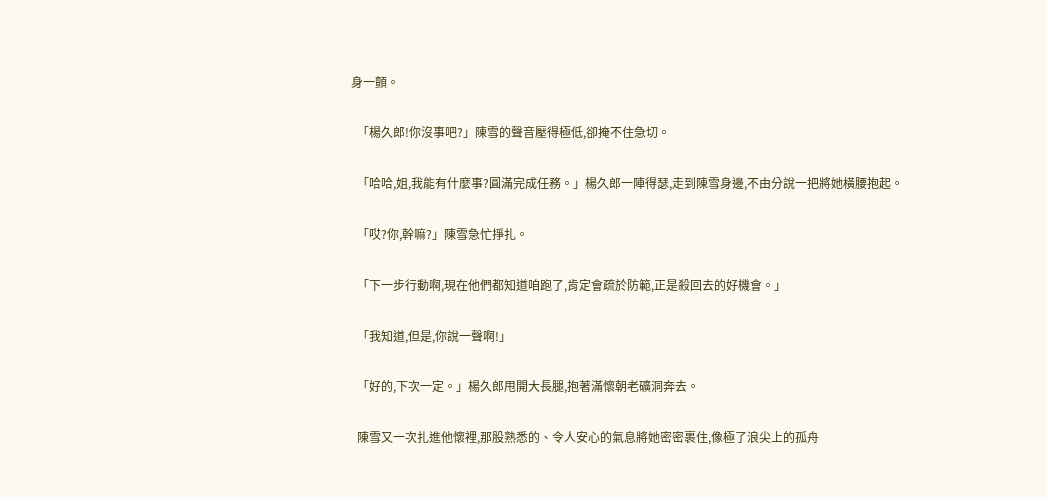身一顫。

  「楊久郎!你沒事吧?」陳雪的聲音壓得極低,卻掩不住急切。

  「哈哈,姐,我能有什麼事?圓滿完成任務。」楊久郎一陣得瑟,走到陳雪身邊,不由分說一把將她橫腰抱起。

  「哎?你,幹嘛?」陳雪急忙掙扎。

  「下一步行動啊,現在他們都知道咱跑了,肯定會疏於防範,正是殺回去的好機會。」

  「我知道,但是,你說一聲啊!」

  「好的,下次一定。」楊久郎甩開大長腿,抱著滿懷朝老礦洞奔去。

  陳雪又一次扎進他懷裡,那股熟悉的、令人安心的氣息將她密密裹住,像極了浪尖上的孤舟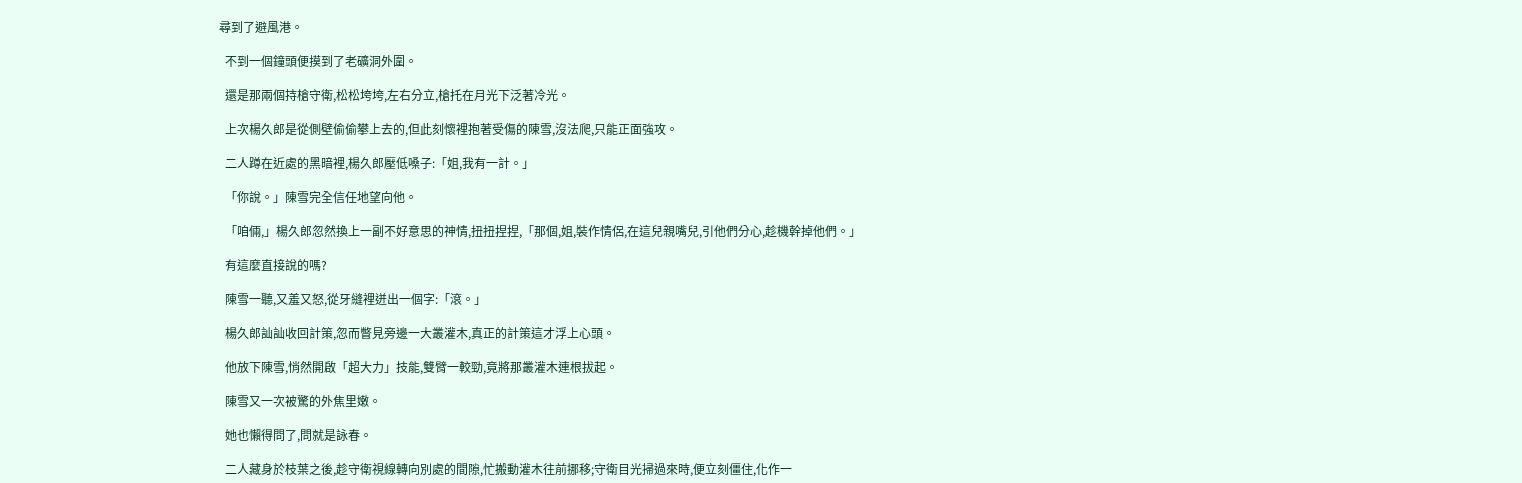尋到了避風港。

  不到一個鐘頭便摸到了老礦洞外圍。

  還是那兩個持槍守衛,松松垮垮,左右分立,槍托在月光下泛著冷光。

  上次楊久郎是從側壁偷偷攀上去的,但此刻懷裡抱著受傷的陳雪,沒法爬,只能正面強攻。

  二人蹲在近處的黑暗裡,楊久郎壓低嗓子:「姐,我有一計。」

  「你說。」陳雪完全信任地望向他。

  「咱倆,」楊久郎忽然換上一副不好意思的神情,扭扭捏捏,「那個,姐,裝作情侶,在這兒親嘴兒,引他們分心,趁機幹掉他們。」

  有這麼直接說的嗎?

  陳雪一聽,又羞又怒,從牙縫裡迸出一個字:「滾。」

  楊久郎訕訕收回計策,忽而瞥見旁邊一大叢灌木,真正的計策這才浮上心頭。

  他放下陳雪,悄然開啟「超大力」技能,雙臂一較勁,竟將那叢灌木連根拔起。

  陳雪又一次被驚的外焦里嫩。

  她也懶得問了,問就是詠春。

  二人藏身於枝葉之後,趁守衛視線轉向別處的間隙,忙搬動灌木往前挪移;守衛目光掃過來時,便立刻僵住,化作一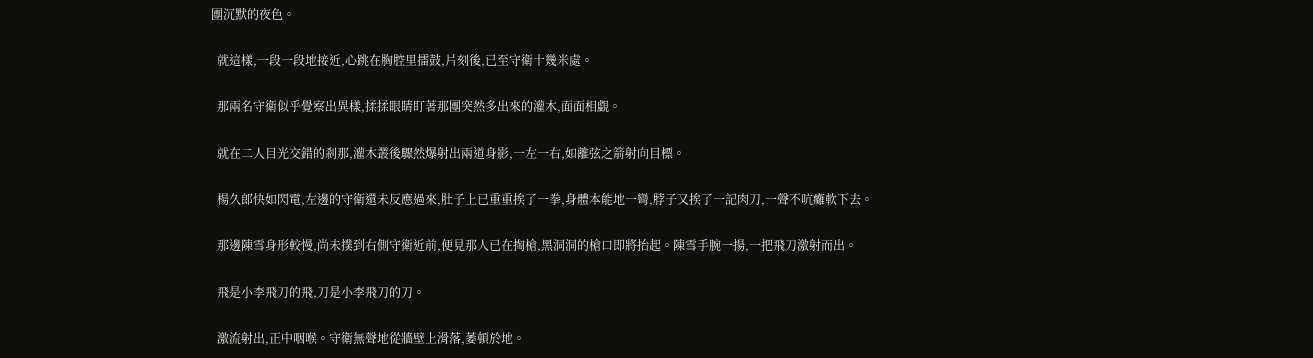團沉默的夜色。

  就這樣,一段一段地接近,心跳在胸腔里擂鼓,片刻後,已至守衛十幾米處。

  那兩名守衛似乎覺察出異樣,揉揉眼睛盯著那團突然多出來的灌木,面面相覷。

  就在二人目光交錯的剎那,灌木叢後驟然爆射出兩道身影,一左一右,如離弦之箭射向目標。

  楊久郎快如閃電,左邊的守衛還未反應過來,肚子上已重重挨了一拳,身體本能地一彎,脖子又挨了一記肉刀,一聲不吭癱軟下去。

  那邊陳雪身形較慢,尚未撲到右側守衛近前,便見那人已在掏槍,黑洞洞的槍口即將抬起。陳雪手腕一揚,一把飛刀激射而出。

  飛是小李飛刀的飛,刀是小李飛刀的刀。

  激流射出,正中咽喉。守衛無聲地從牆壁上滑落,萎頓於地。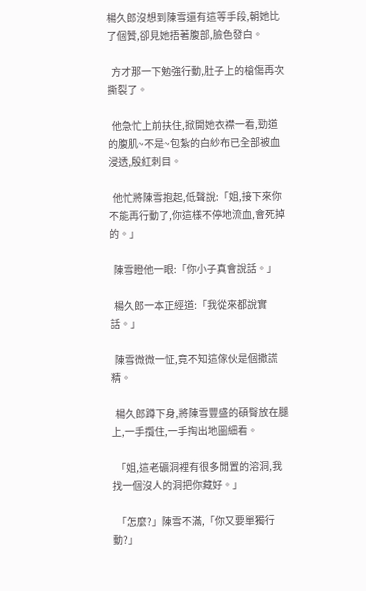楊久郎沒想到陳雪還有這等手段,朝她比了個贊,卻見她捂著腹部,臉色發白。

  方才那一下勉強行動,肚子上的槍傷再次撕裂了。

  他急忙上前扶住,掀開她衣襟一看,勁道的腹肌~不是~包紮的白紗布已全部被血浸透,殷紅刺目。

  他忙將陳雪抱起,低聲說:「姐,接下來你不能再行動了,你這樣不停地流血,會死掉的。」

  陳雪瞪他一眼:「你小子真會說話。」

  楊久郎一本正經道:「我從來都說實話。」

  陳雪微微一怔,竟不知這傢伙是個撒謊精。

  楊久郎蹲下身,將陳雪豐盛的碩臀放在腿上,一手攬住,一手掏出地圖細看。

  「姐,這老礦洞裡有很多閒置的溶洞,我找一個沒人的洞把你藏好。」

  「怎麼?」陳雪不滿,「你又要單獨行動?」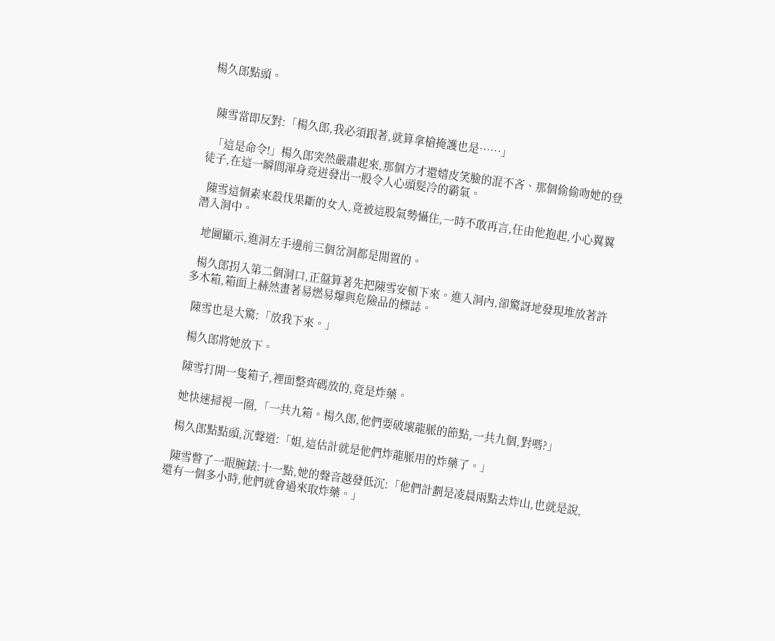楊久郎點頭。


  陳雪當即反對:「楊久郎,我必須跟著,就算拿槍掩護也是……」

  「這是命令!」楊久郎突然嚴肅起來,那個方才還嬉皮笑臉的混不吝、那個偷偷吻她的登徒子,在這一瞬間渾身竟迸發出一股令人心頭髮冷的霸氣。

  陳雪這個素來殺伐果斷的女人,竟被這股氣勢懾住,一時不敢再言,任由他抱起,小心翼翼潛入洞中。

  地圖顯示,進洞左手邊前三個岔洞都是閒置的。

  楊久郎拐入第二個洞口,正盤算著先把陳雪安頓下來。進入洞內,卻驚訝地發現堆放著許多木箱,箱面上赫然畫著易燃易爆與危險品的標誌。

  陳雪也是大驚:「放我下來。」

  楊久郎將她放下。

  陳雪打開一隻箱子,裡面整齊碼放的,竟是炸藥。

  她快速掃視一圈,「一共九箱。楊久郎,他們要破壞龍脈的節點,一共九個,對嗎?」

  楊久郎點點頭,沉聲道:「姐,這估計就是他們炸龍脈用的炸藥了。」

  陳雪瞥了一眼腕錶:十一點,她的聲音越發低沉:「他們計劃是凌晨兩點去炸山,也就是說,還有一個多小時,他們就會過來取炸藥。」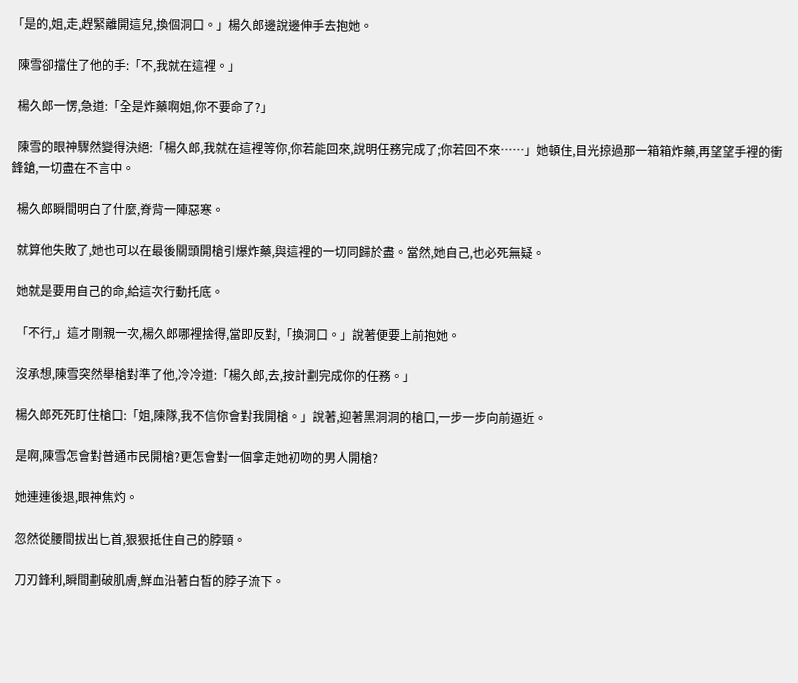「是的,姐,走,趕緊離開這兒,換個洞口。」楊久郎邊說邊伸手去抱她。

  陳雪卻擋住了他的手:「不,我就在這裡。」

  楊久郎一愣,急道:「全是炸藥啊姐,你不要命了?」

  陳雪的眼神驟然變得決絕:「楊久郎,我就在這裡等你,你若能回來,說明任務完成了;你若回不來……」她頓住,目光掠過那一箱箱炸藥,再望望手裡的衝鋒鎗,一切盡在不言中。

  楊久郎瞬間明白了什麼,脊背一陣惡寒。

  就算他失敗了,她也可以在最後關頭開槍引爆炸藥,與這裡的一切同歸於盡。當然,她自己,也必死無疑。

  她就是要用自己的命,給這次行動托底。

  「不行,」這才剛親一次,楊久郎哪裡捨得,當即反對,「換洞口。」說著便要上前抱她。

  沒承想,陳雪突然舉槍對準了他,冷冷道:「楊久郎,去,按計劃完成你的任務。」

  楊久郎死死盯住槍口:「姐,陳隊,我不信你會對我開槍。」說著,迎著黑洞洞的槍口,一步一步向前逼近。

  是啊,陳雪怎會對普通市民開槍?更怎會對一個拿走她初吻的男人開槍?

  她連連後退,眼神焦灼。

  忽然從腰間拔出匕首,狠狠抵住自己的脖頸。

  刀刃鋒利,瞬間劃破肌膚,鮮血沿著白皙的脖子流下。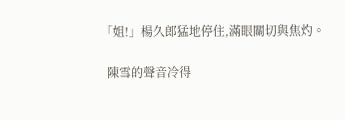「姐!」楊久郎猛地停住,滿眼關切與焦灼。

  陳雪的聲音冷得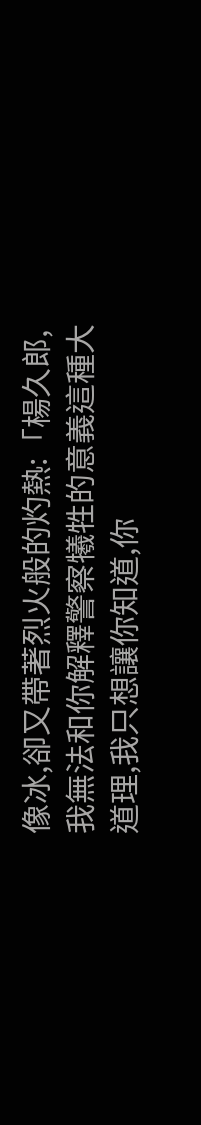像冰,卻又帶著烈火般的灼熱:「楊久郎,我無法和你解釋警察犧牲的意義這種大道理,我只想讓你知道,你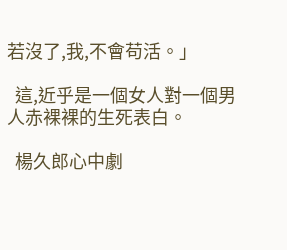若沒了,我,不會苟活。」

  這,近乎是一個女人對一個男人赤裸裸的生死表白。

  楊久郎心中劇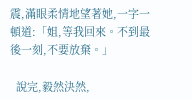震,滿眼柔情地望著她,一字一頓道:「姐,等我回來。不到最後一刻,不要放棄。」

  說完,毅然決然,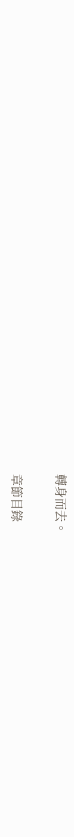轉身而去。

章節目錄